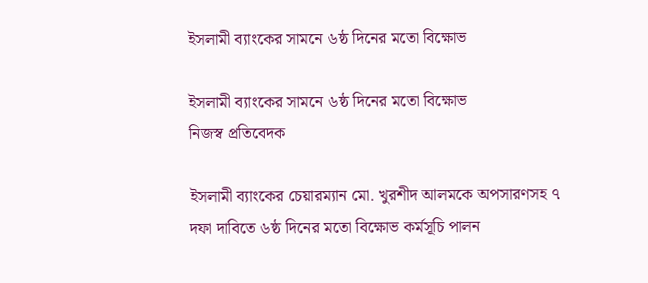ইসলামী ব্যাংকের সামনে ৬ষ্ঠ দিনের মতো বিক্ষোভ

ইসলামী ব্যাংকের সামনে ৬ষ্ঠ দিনের মতো বিক্ষোভ
নিজস্ব প্রতিবেদক

ইসলামী ব্যাংকের চেয়ারম্যান মো. খুরশীদ আলমকে অপসারণসহ ৭ দফা দাবিতে ৬ষ্ঠ দিনের মতো বিক্ষোভ কর্মসূচি পালন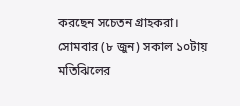করছেন সচেতন গ্রাহকরা।
সোমবার (৮ জুন) সকাল ১০টায় মতিঝিলের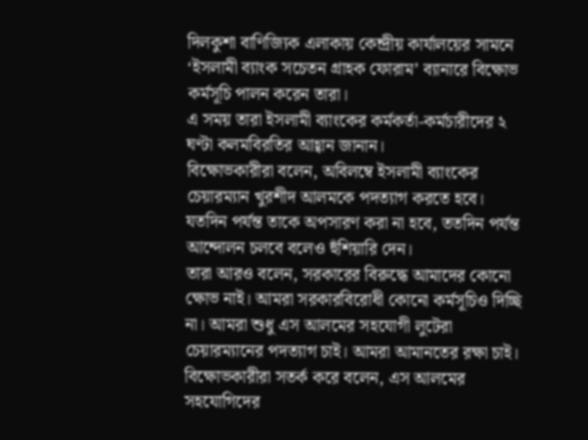দিলকুশা বাণিজ্যিক এলাকায় কেন্দ্রীয় কার্যালয়ের সামনে ‘ইসলামী ব্যাংক সচেতন গ্রাহক ফোরাম’ ব্যানারে বিক্ষোভ কর্মসূচি পালন করেন তারা।
এ সময় তারা ইসলামী ব্যাংকের কর্মকর্তা-কর্মচারীদের ২ ঘণ্টা কলমবিরতির আহ্বান জানান।
বিক্ষোভকারীরা বলেন, অবিলম্বে ইসলামী ব্যাংকের চেয়ারম্যান খুরশীদ আলমকে পদত্যাগ করতে হবে। যতদিন পর্যন্ত তাকে অপসারণ করা না হবে, ততদিন পর্যন্ত আন্দোলন চলবে বলেও হুঁশিয়ারি দেন।
তারা আরও বলেন, সরকারের বিরুদ্ধে আমাদের কোনো ক্ষোভ নাই। আমরা সরকারবিরোধী কোনো কর্মসূচিও দিচ্ছি না। আমরা শুধু এস আলমের সহযোগী লুটেরা চেয়ারম্যানের পদত্যাগ চাই। আমরা আমানতের রক্ষা চাই।
বিক্ষোভকারীরা সতর্ক করে বলেন, এস আলমের সহযোগিদের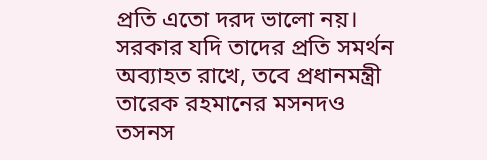প্রতি এতো দরদ ভালো নয়। সরকার যদি তাদের প্রতি সমর্থন অব্যাহত রাখে, তবে প্রধানমন্ত্রী তারেক রহমানের মসনদও তসনস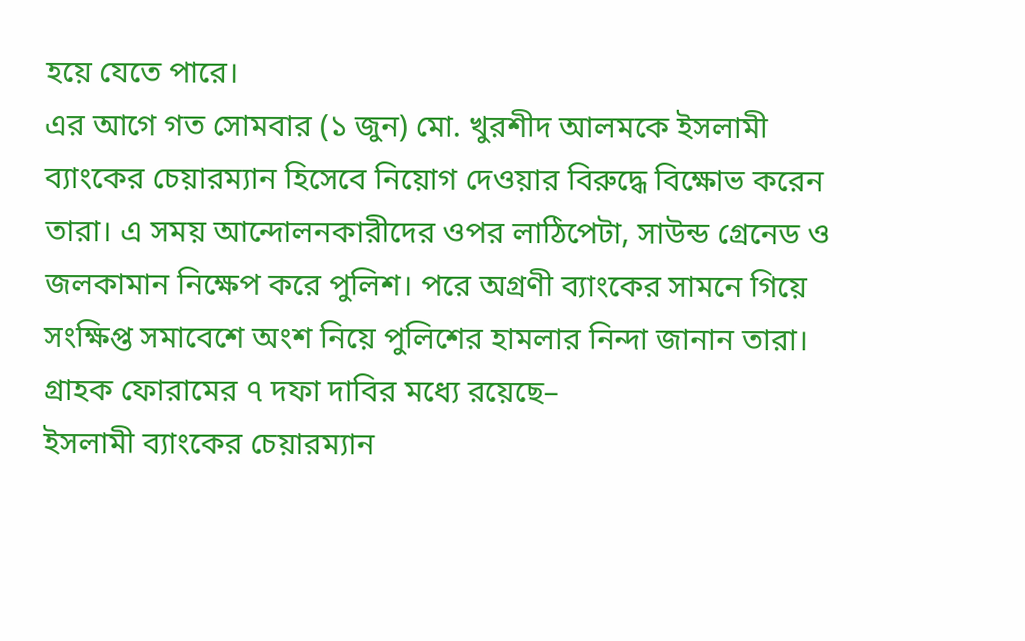হয়ে যেতে পারে।
এর আগে গত সোমবার (১ জুন) মো. খুরশীদ আলমকে ইসলামী ব্যাংকের চেয়ারম্যান হিসেবে নিয়োগ দেওয়ার বিরুদ্ধে বিক্ষোভ করেন তারা। এ সময় আন্দোলনকারীদের ওপর লাঠিপেটা, সাউন্ড গ্রেনেড ও জলকামান নিক্ষেপ করে পুলিশ। পরে অগ্রণী ব্যাংকের সামনে গিয়ে সংক্ষিপ্ত সমাবেশে অংশ নিয়ে পুলিশের হামলার নিন্দা জানান তারা।
গ্রাহক ফোরামের ৭ দফা দাবির মধ্যে রয়েছে–
ইসলামী ব্যাংকের চেয়ারম্যান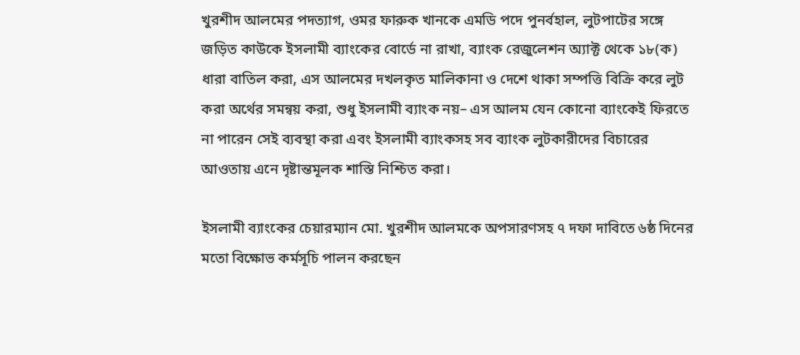খুরশীদ আলমের পদত্যাগ, ওমর ফারুক খানকে এমডি পদে পুনর্বহাল, লুটপাটের সঙ্গে জড়িত কাউকে ইসলামী ব্যাংকের বোর্ডে না রাখা, ব্যাংক রেজুলেশন অ্যাক্ট থেকে ১৮(ক) ধারা বাতিল করা, এস আলমের দখলকৃত মালিকানা ও দেশে থাকা সম্পত্তি বিক্রি করে লুট করা অর্থের সমন্বয় করা, শুধু ইসলামী ব্যাংক নয়– এস আলম যেন কোনো ব্যাংকেই ফিরতে না পারেন সেই ব্যবস্থা করা এবং ইসলামী ব্যাংকসহ সব ব্যাংক লুটকারীদের বিচারের আওতায় এনে দৃষ্টান্তমূলক শাস্তি নিশ্চিত করা।

ইসলামী ব্যাংকের চেয়ারম্যান মো. খুরশীদ আলমকে অপসারণসহ ৭ দফা দাবিতে ৬ষ্ঠ দিনের মতো বিক্ষোভ কর্মসূচি পালন করছেন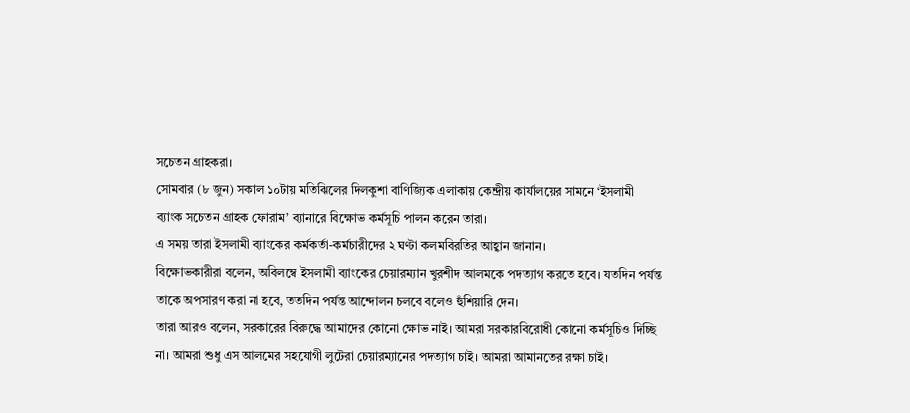সচেতন গ্রাহকরা।
সোমবার (৮ জুন) সকাল ১০টায় মতিঝিলের দিলকুশা বাণিজ্যিক এলাকায় কেন্দ্রীয় কার্যালয়ের সামনে ‘ইসলামী ব্যাংক সচেতন গ্রাহক ফোরাম’ ব্যানারে বিক্ষোভ কর্মসূচি পালন করেন তারা।
এ সময় তারা ইসলামী ব্যাংকের কর্মকর্তা-কর্মচারীদের ২ ঘণ্টা কলমবিরতির আহ্বান জানান।
বিক্ষোভকারীরা বলেন, অবিলম্বে ইসলামী ব্যাংকের চেয়ারম্যান খুরশীদ আলমকে পদত্যাগ করতে হবে। যতদিন পর্যন্ত তাকে অপসারণ করা না হবে, ততদিন পর্যন্ত আন্দোলন চলবে বলেও হুঁশিয়ারি দেন।
তারা আরও বলেন, সরকারের বিরুদ্ধে আমাদের কোনো ক্ষোভ নাই। আমরা সরকারবিরোধী কোনো কর্মসূচিও দিচ্ছি না। আমরা শুধু এস আলমের সহযোগী লুটেরা চেয়ারম্যানের পদত্যাগ চাই। আমরা আমানতের রক্ষা চাই।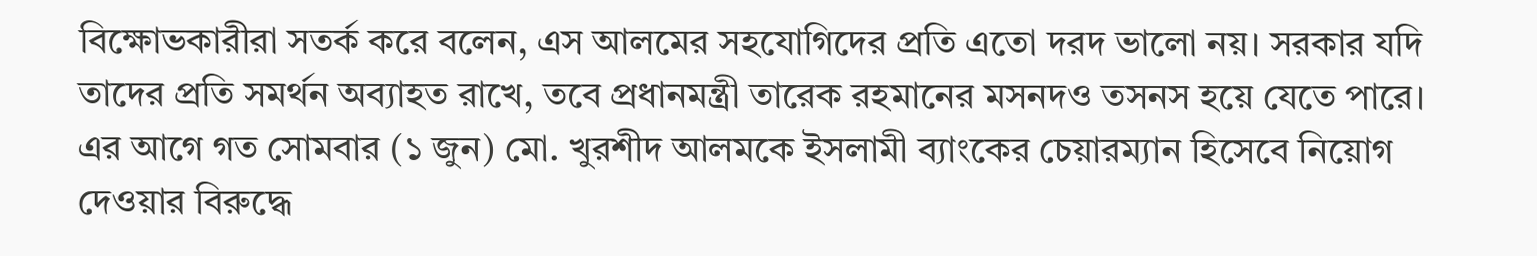বিক্ষোভকারীরা সতর্ক করে বলেন, এস আলমের সহযোগিদের প্রতি এতো দরদ ভালো নয়। সরকার যদি তাদের প্রতি সমর্থন অব্যাহত রাখে, তবে প্রধানমন্ত্রী তারেক রহমানের মসনদও তসনস হয়ে যেতে পারে।
এর আগে গত সোমবার (১ জুন) মো. খুরশীদ আলমকে ইসলামী ব্যাংকের চেয়ারম্যান হিসেবে নিয়োগ দেওয়ার বিরুদ্ধে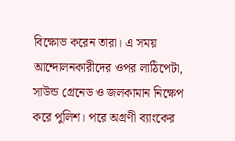বিক্ষোভ করেন তারা। এ সময় আন্দোলনকারীদের ওপর লাঠিপেটা, সাউন্ড গ্রেনেড ও জলকামান নিক্ষেপ করে পুলিশ। পরে অগ্রণী ব্যাংকের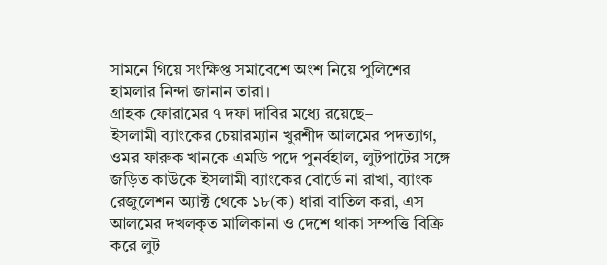সামনে গিয়ে সংক্ষিপ্ত সমাবেশে অংশ নিয়ে পুলিশের হামলার নিন্দা জানান তারা।
গ্রাহক ফোরামের ৭ দফা দাবির মধ্যে রয়েছে–
ইসলামী ব্যাংকের চেয়ারম্যান খুরশীদ আলমের পদত্যাগ, ওমর ফারুক খানকে এমডি পদে পুনর্বহাল, লুটপাটের সঙ্গে জড়িত কাউকে ইসলামী ব্যাংকের বোর্ডে না রাখা, ব্যাংক রেজুলেশন অ্যাক্ট থেকে ১৮(ক) ধারা বাতিল করা, এস আলমের দখলকৃত মালিকানা ও দেশে থাকা সম্পত্তি বিক্রি করে লুট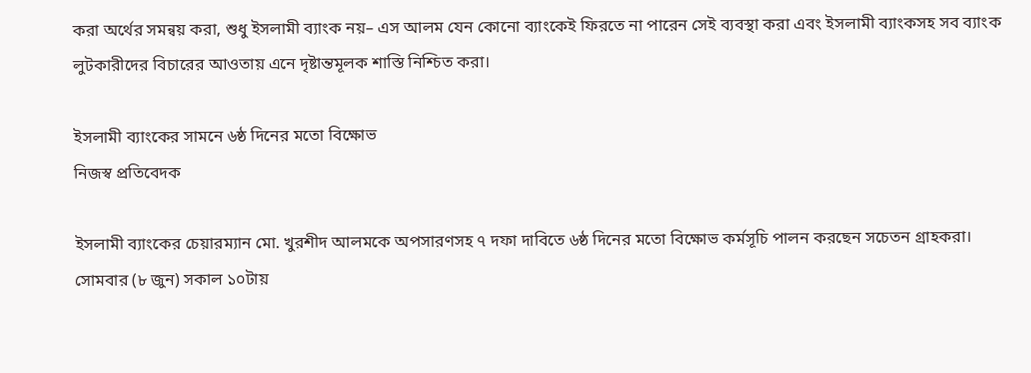করা অর্থের সমন্বয় করা, শুধু ইসলামী ব্যাংক নয়– এস আলম যেন কোনো ব্যাংকেই ফিরতে না পারেন সেই ব্যবস্থা করা এবং ইসলামী ব্যাংকসহ সব ব্যাংক লুটকারীদের বিচারের আওতায় এনে দৃষ্টান্তমূলক শাস্তি নিশ্চিত করা।

ইসলামী ব্যাংকের সামনে ৬ষ্ঠ দিনের মতো বিক্ষোভ
নিজস্ব প্রতিবেদক

ইসলামী ব্যাংকের চেয়ারম্যান মো. খুরশীদ আলমকে অপসারণসহ ৭ দফা দাবিতে ৬ষ্ঠ দিনের মতো বিক্ষোভ কর্মসূচি পালন করছেন সচেতন গ্রাহকরা।
সোমবার (৮ জুন) সকাল ১০টায়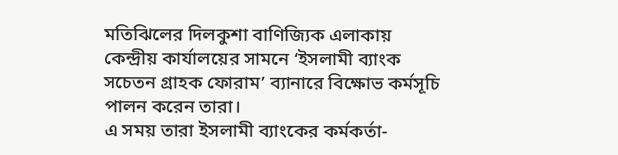মতিঝিলের দিলকুশা বাণিজ্যিক এলাকায় কেন্দ্রীয় কার্যালয়ের সামনে ‘ইসলামী ব্যাংক সচেতন গ্রাহক ফোরাম’ ব্যানারে বিক্ষোভ কর্মসূচি পালন করেন তারা।
এ সময় তারা ইসলামী ব্যাংকের কর্মকর্তা-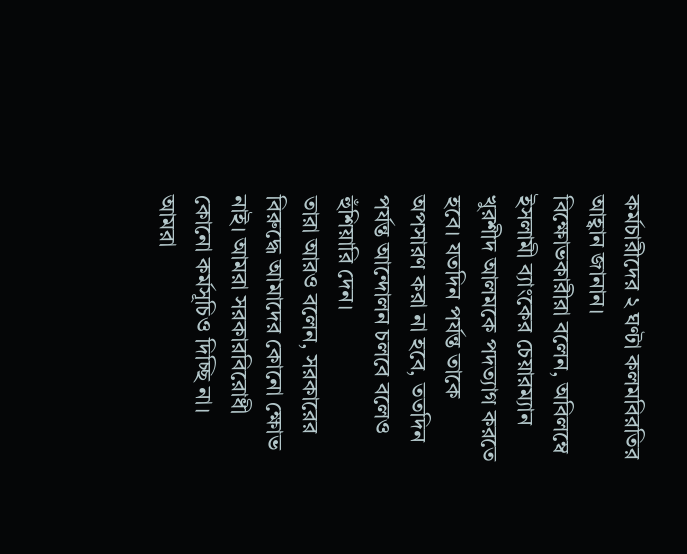কর্মচারীদের ২ ঘণ্টা কলমবিরতির আহ্বান জানান।
বিক্ষোভকারীরা বলেন, অবিলম্বে ইসলামী ব্যাংকের চেয়ারম্যান খুরশীদ আলমকে পদত্যাগ করতে হবে। যতদিন পর্যন্ত তাকে অপসারণ করা না হবে, ততদিন পর্যন্ত আন্দোলন চলবে বলেও হুঁশিয়ারি দেন।
তারা আরও বলেন, সরকারের বিরুদ্ধে আমাদের কোনো ক্ষোভ নাই। আমরা সরকারবিরোধী কোনো কর্মসূচিও দিচ্ছি না। আমরা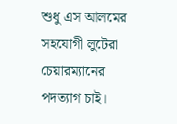শুধু এস আলমের সহযোগী লুটেরা চেয়ারম্যানের পদত্যাগ চাই।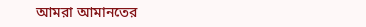আমরা আমানতের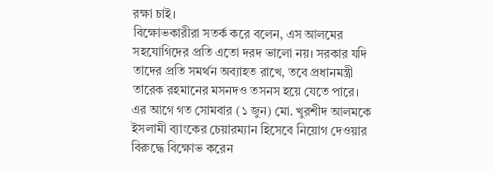রক্ষা চাই।
বিক্ষোভকারীরা সতর্ক করে বলেন, এস আলমের সহযোগিদের প্রতি এতো দরদ ভালো নয়। সরকার যদি তাদের প্রতি সমর্থন অব্যাহত রাখে, তবে প্রধানমন্ত্রী তারেক রহমানের মসনদও তসনস হয়ে যেতে পারে।
এর আগে গত সোমবার (১ জুন) মো. খুরশীদ আলমকে ইসলামী ব্যাংকের চেয়ারম্যান হিসেবে নিয়োগ দেওয়ার বিরুদ্ধে বিক্ষোভ করেন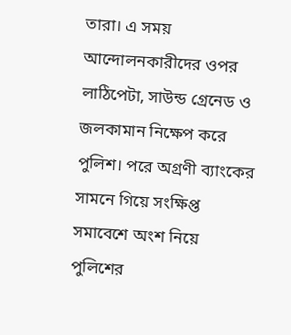তারা। এ সময় আন্দোলনকারীদের ওপর লাঠিপেটা, সাউন্ড গ্রেনেড ও জলকামান নিক্ষেপ করে পুলিশ। পরে অগ্রণী ব্যাংকের সামনে গিয়ে সংক্ষিপ্ত সমাবেশে অংশ নিয়ে পুলিশের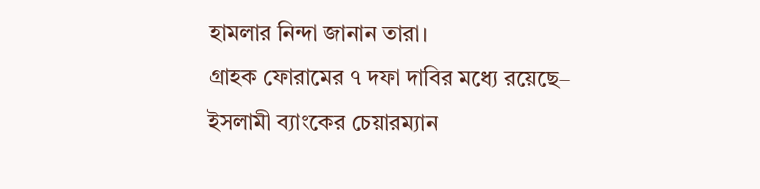হামলার নিন্দা জানান তারা।
গ্রাহক ফোরামের ৭ দফা দাবির মধ্যে রয়েছে–
ইসলামী ব্যাংকের চেয়ারম্যান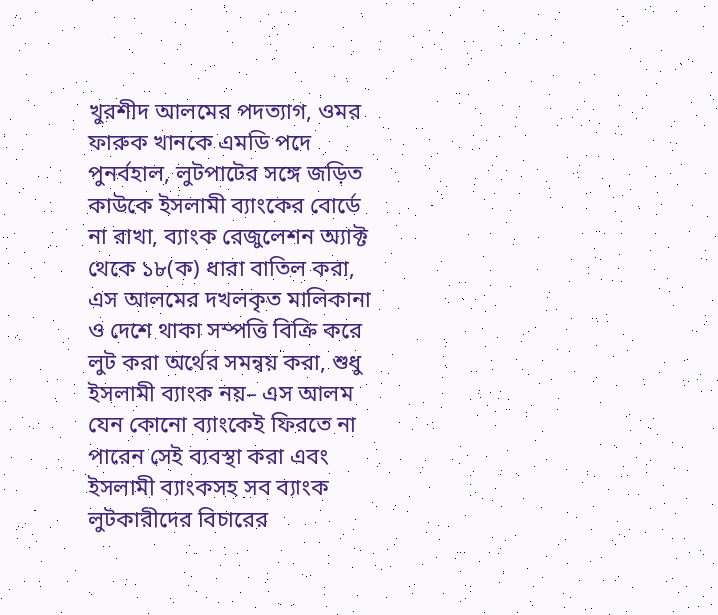খুরশীদ আলমের পদত্যাগ, ওমর ফারুক খানকে এমডি পদে পুনর্বহাল, লুটপাটের সঙ্গে জড়িত কাউকে ইসলামী ব্যাংকের বোর্ডে না রাখা, ব্যাংক রেজুলেশন অ্যাক্ট থেকে ১৮(ক) ধারা বাতিল করা, এস আলমের দখলকৃত মালিকানা ও দেশে থাকা সম্পত্তি বিক্রি করে লুট করা অর্থের সমন্বয় করা, শুধু ইসলামী ব্যাংক নয়– এস আলম যেন কোনো ব্যাংকেই ফিরতে না পারেন সেই ব্যবস্থা করা এবং ইসলামী ব্যাংকসহ সব ব্যাংক লুটকারীদের বিচারের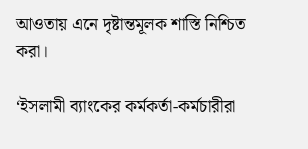আওতায় এনে দৃষ্টান্তমূলক শাস্তি নিশ্চিত করা।

‘ইসলামী ব্যাংকের কর্মকর্তা-কর্মচারীরা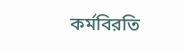কর্মবিরতি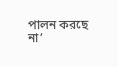পালন করছে না’